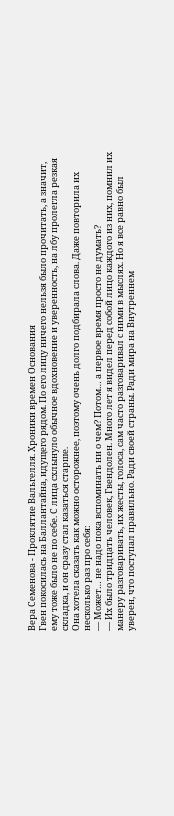Вера Семенова - Проклятие Вальгелля. Хроники времен Основания
Гвен покосилась на Баллантайна, идущего рядом. По его лицу ничего нельзя было прочитать, а значит, ему тоже было не по себе. С лица схлынуло обычное вдохновение и уверенность, на лбу пролегла резкая складка, и он сразу стал казаться старше.
Она хотела сказать как можно осторожнее, поэтому очень долго подбирала слова. Даже повторила их несколько раз про себя:
— Может… не надо пока вспоминать ни о чем? Потом… а первое время просто не думать?
— Их было тридцать человек, Гвендолен. Много лет я видел перед собой лицо каждого из них, помнил их манеру разговаривать, их жесты, голоса, сам часто разговаривал с ними в мыслях. Но я все равно был уверен, что поступал правильно. Ради своей страны. Ради мира на Внутреннем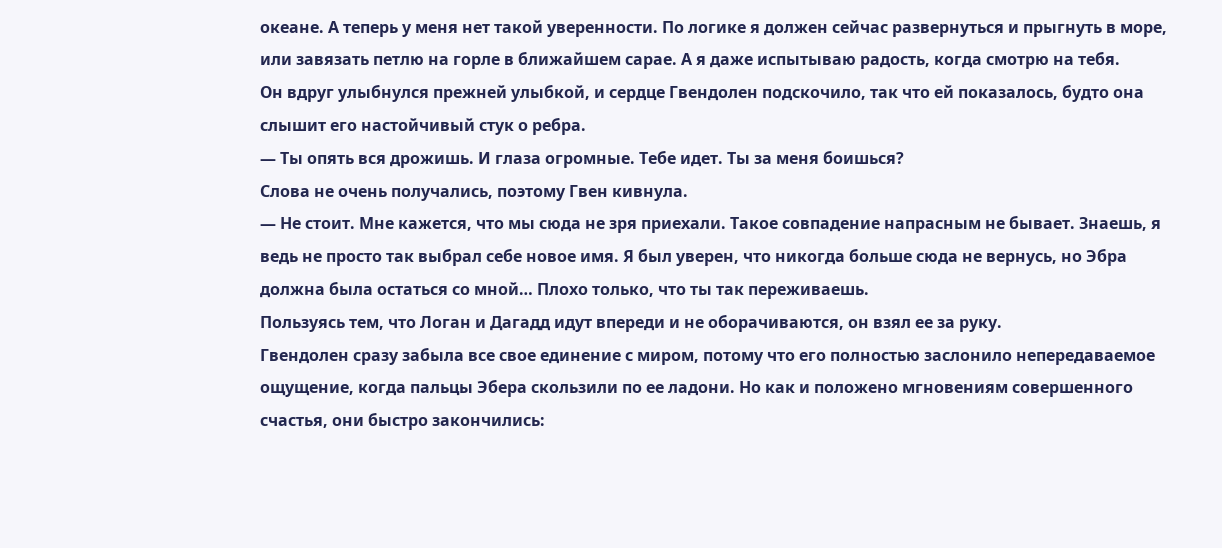океане. А теперь у меня нет такой уверенности. По логике я должен сейчас развернуться и прыгнуть в море, или завязать петлю на горле в ближайшем сарае. А я даже испытываю радость, когда смотрю на тебя.
Он вдруг улыбнулся прежней улыбкой, и сердце Гвендолен подскочило, так что ей показалось, будто она слышит его настойчивый стук о ребра.
— Ты опять вся дрожишь. И глаза огромные. Тебе идет. Ты за меня боишься?
Слова не очень получались, поэтому Гвен кивнула.
— Не стоит. Мне кажется, что мы сюда не зря приехали. Такое совпадение напрасным не бывает. Знаешь, я ведь не просто так выбрал себе новое имя. Я был уверен, что никогда больше сюда не вернусь, но Эбра должна была остаться со мной… Плохо только, что ты так переживаешь.
Пользуясь тем, что Логан и Дагадд идут впереди и не оборачиваются, он взял ее за руку.
Гвендолен сразу забыла все свое единение с миром, потому что его полностью заслонило непередаваемое ощущение, когда пальцы Эбера скользили по ее ладони. Но как и положено мгновениям совершенного счастья, они быстро закончились: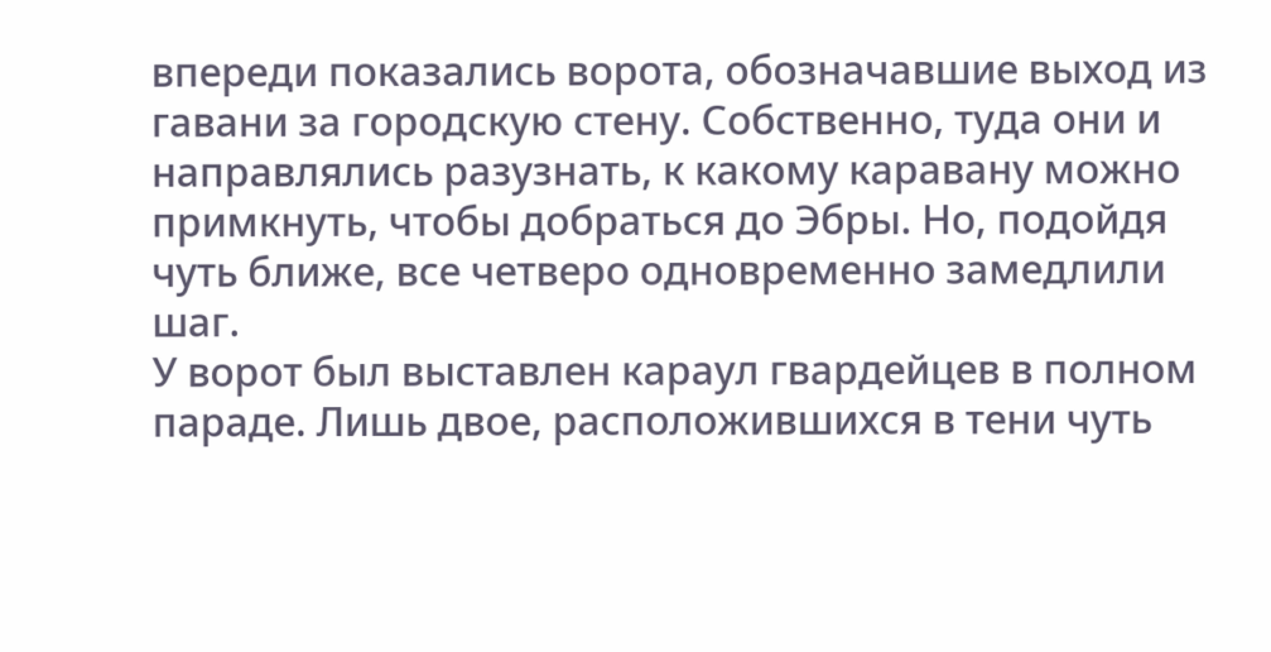впереди показались ворота, обозначавшие выход из гавани за городскую стену. Собственно, туда они и направлялись разузнать, к какому каравану можно примкнуть, чтобы добраться до Эбры. Но, подойдя чуть ближе, все четверо одновременно замедлили шаг.
У ворот был выставлен караул гвардейцев в полном параде. Лишь двое, расположившихся в тени чуть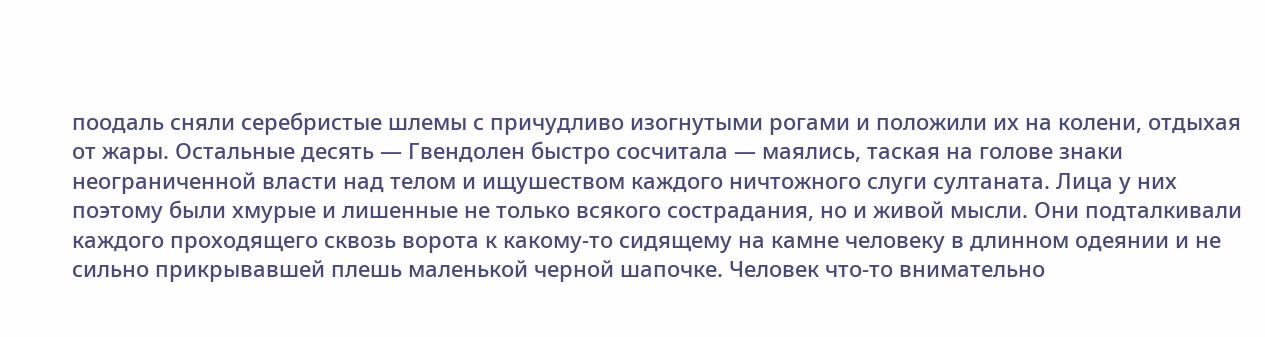поодаль сняли серебристые шлемы с причудливо изогнутыми рогами и положили их на колени, отдыхая от жары. Остальные десять — Гвендолен быстро сосчитала — маялись, таская на голове знаки неограниченной власти над телом и ищушеством каждого ничтожного слуги султаната. Лица у них поэтому были хмурые и лишенные не только всякого сострадания, но и живой мысли. Они подталкивали каждого проходящего сквозь ворота к какому-то сидящему на камне человеку в длинном одеянии и не сильно прикрывавшей плешь маленькой черной шапочке. Человек что-то внимательно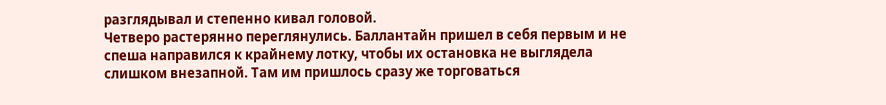разглядывал и степенно кивал головой.
Четверо растерянно переглянулись. Баллантайн пришел в себя первым и не спеша направился к крайнему лотку, чтобы их остановка не выглядела слишком внезапной. Там им пришлось сразу же торговаться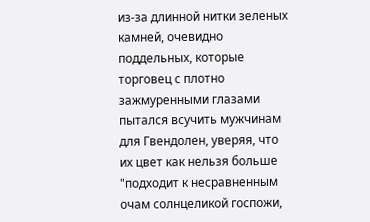из-за длинной нитки зеленых камней, очевидно поддельных, которые торговец с плотно зажмуренными глазами пытался всучить мужчинам для Гвендолен, уверяя, что их цвет как нельзя больше "подходит к несравненным очам солнцеликой госпожи,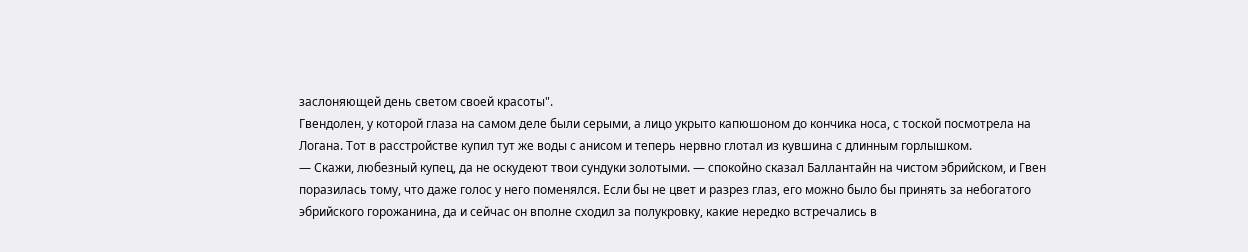заслоняющей день светом своей красоты".
Гвендолен, у которой глаза на самом деле были серыми, а лицо укрыто капюшоном до кончика носа, с тоской посмотрела на Логана. Тот в расстройстве купил тут же воды с анисом и теперь нервно глотал из кувшина с длинным горлышком.
— Скажи, любезный купец, да не оскудеют твои сундуки золотыми. — спокойно сказал Баллантайн на чистом эбрийском, и Гвен поразилась тому, что даже голос у него поменялся. Если бы не цвет и разрез глаз, его можно было бы принять за небогатого эбрийского горожанина, да и сейчас он вполне сходил за полукровку, какие нередко встречались в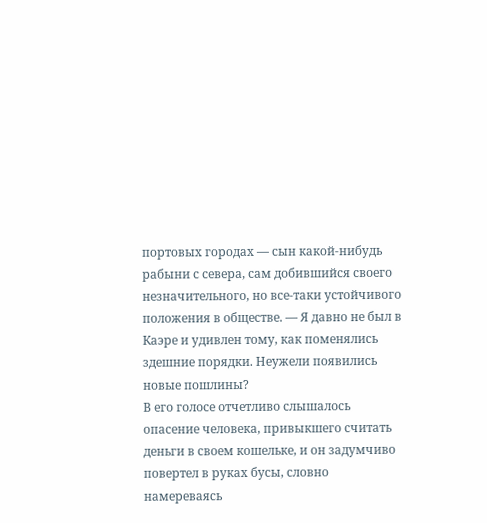портовых городах — сын какой-нибудь рабыни с севера, сам добившийся своего незначительного, но все-таки устойчивого положения в обществе. — Я давно не был в Каэре и удивлен тому, как поменялись здешние порядки. Неужели появились новые пошлины?
В его голосе отчетливо слышалось опасение человека, привыкшего считать деньги в своем кошельке, и он задумчиво повертел в руках бусы, словно намереваясь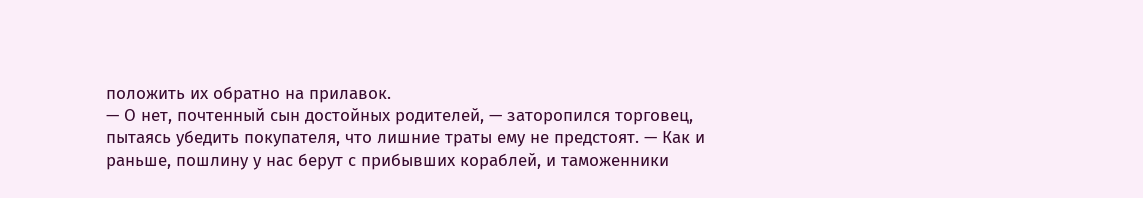положить их обратно на прилавок.
— О нет, почтенный сын достойных родителей, — заторопился торговец, пытаясь убедить покупателя, что лишние траты ему не предстоят. — Как и раньше, пошлину у нас берут с прибывших кораблей, и таможенники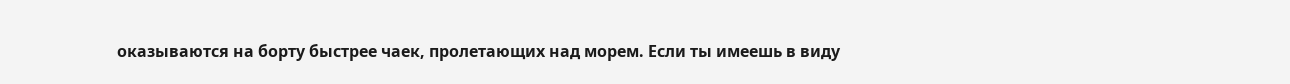оказываются на борту быстрее чаек, пролетающих над морем. Если ты имеешь в виду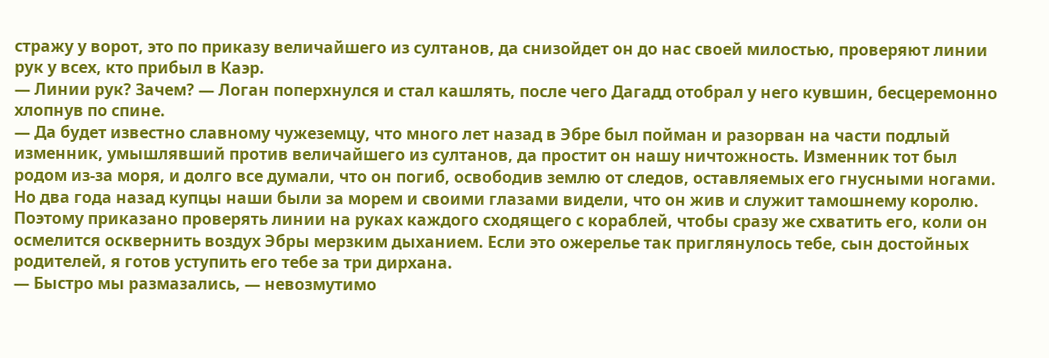стражу у ворот, это по приказу величайшего из султанов, да снизойдет он до нас своей милостью, проверяют линии рук у всех, кто прибыл в Каэр.
— Линии рук? Зачем? — Логан поперхнулся и стал кашлять, после чего Дагадд отобрал у него кувшин, бесцеремонно хлопнув по спине.
— Да будет известно славному чужеземцу, что много лет назад в Эбре был пойман и разорван на части подлый изменник, умышлявший против величайшего из султанов, да простит он нашу ничтожность. Изменник тот был родом из-за моря, и долго все думали, что он погиб, освободив землю от следов, оставляемых его гнусными ногами. Но два года назад купцы наши были за морем и своими глазами видели, что он жив и служит тамошнему королю. Поэтому приказано проверять линии на руках каждого сходящего с кораблей, чтобы сразу же схватить его, коли он осмелится осквернить воздух Эбры мерзким дыханием. Если это ожерелье так приглянулось тебе, сын достойных родителей, я готов уступить его тебе за три дирхана.
— Быстро мы размазались, — невозмутимо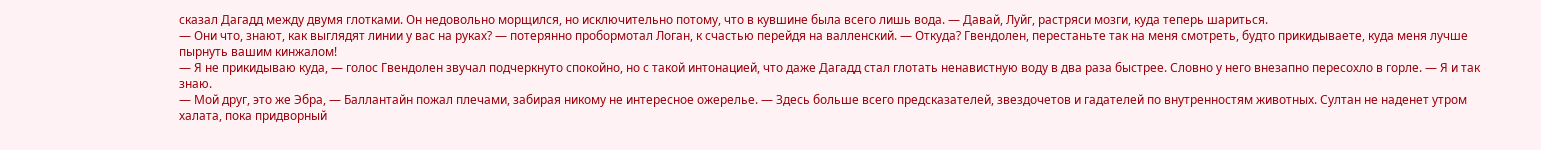сказал Дагадд между двумя глотками. Он недовольно морщился, но исключительно потому, что в кувшине была всего лишь вода. — Давай, Луйг, растряси мозги, куда теперь шариться.
— Они что, знают, как выглядят линии у вас на руках? — потерянно пробормотал Логан, к счастью перейдя на валленский. — Откуда? Гвендолен, перестаньте так на меня смотреть, будто прикидываете, куда меня лучше пырнуть вашим кинжалом!
— Я не прикидываю куда, — голос Гвендолен звучал подчеркнуто спокойно, но с такой интонацией, что даже Дагадд стал глотать ненавистную воду в два раза быстрее. Словно у него внезапно пересохло в горле. — Я и так знаю.
— Мой друг, это же Эбра, — Баллантайн пожал плечами, забирая никому не интересное ожерелье. — Здесь больше всего предсказателей, звездочетов и гадателей по внутренностям животных. Султан не наденет утром халата, пока придворный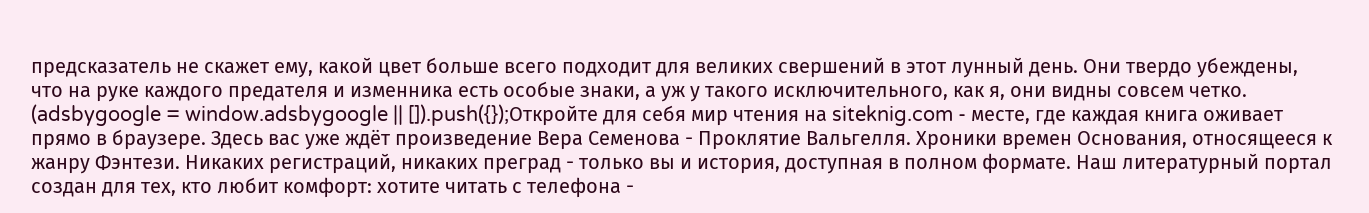предсказатель не скажет ему, какой цвет больше всего подходит для великих свершений в этот лунный день. Они твердо убеждены, что на руке каждого предателя и изменника есть особые знаки, а уж у такого исключительного, как я, они видны совсем четко.
(adsbygoogle = window.adsbygoogle || []).push({});Откройте для себя мир чтения на siteknig.com - месте, где каждая книга оживает прямо в браузере. Здесь вас уже ждёт произведение Вера Семенова - Проклятие Вальгелля. Хроники времен Основания, относящееся к жанру Фэнтези. Никаких регистраций, никаких преград - только вы и история, доступная в полном формате. Наш литературный портал создан для тех, кто любит комфорт: хотите читать с телефона -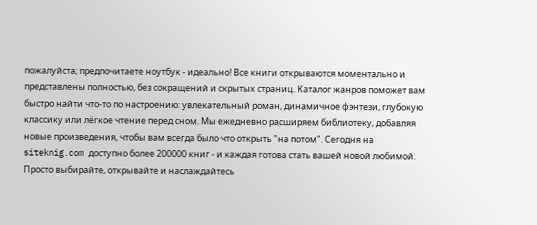пожалуйста; предпочитаете ноутбук - идеально! Все книги открываются моментально и представлены полностью, без сокращений и скрытых страниц. Каталог жанров поможет вам быстро найти что-то по настроению: увлекательный роман, динамичное фэнтези, глубокую классику или лёгкое чтение перед сном. Мы ежедневно расширяем библиотеку, добавляя новые произведения, чтобы вам всегда было что открыть "на потом". Сегодня на siteknig.com доступно более 200000 книг - и каждая готова стать вашей новой любимой. Просто выбирайте, открывайте и наслаждайтесь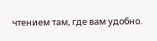чтением там, где вам удобно.